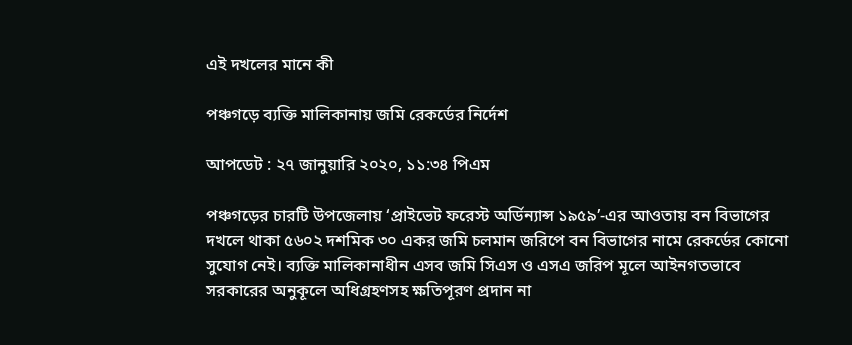এই দখলের মানে কী

পঞ্চগড়ে ব্যক্তি মালিকানায় জমি রেকর্ডের নির্দেশ

আপডেট : ২৭ জানুয়ারি ২০২০, ১১:৩৪ পিএম

পঞ্চগড়ের চারটি উপজেলায় ‘প্রাইভেট ফরেস্ট অর্ডিন্যান্স ১৯৫৯’-এর আওতায় বন বিভাগের দখলে থাকা ৫৬০২ দশমিক ৩০ একর জমি চলমান জরিপে বন বিভাগের নামে রেকর্ডের কোনো সুযোগ নেই। ব্যক্তি মালিকানাধীন এসব জমি সিএস ও এসএ জরিপ মূলে আইনগতভাবে সরকারের অনুকূলে অধিগ্রহণসহ ক্ষতিপূরণ প্রদান না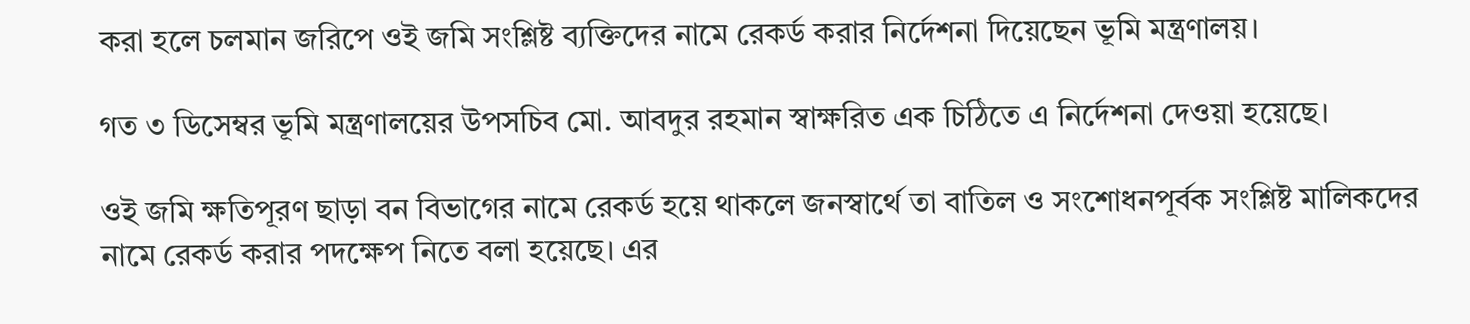করা হলে চলমান জরিপে ওই জমি সংশ্লিষ্ট ব্যক্তিদের নামে রেকর্ড করার নির্দেশনা দিয়েছেন ভূমি মন্ত্রণালয়।

গত ৩ ডিসেম্বর ভূমি মন্ত্রণালয়ের উপসচিব মো. আবদুর রহমান স্বাক্ষরিত এক চিঠিতে এ নির্দেশনা দেওয়া হয়েছে।

ওই জমি ক্ষতিপূরণ ছাড়া বন বিভাগের নামে রেকর্ড হয়ে থাকলে জনস্বার্থে তা বাতিল ও সংশোধনপূর্বক সংশ্লিষ্ট মালিকদের নামে রেকর্ড করার পদক্ষেপ নিতে বলা হয়েছে। এর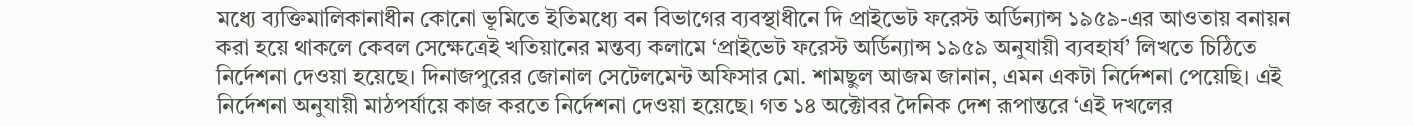মধ্যে ব্যক্তিমালিকানাধীন কোনো ভূমিতে ইতিমধ্যে বন বিভাগের ব্যবস্থাধীনে দি প্রাইভেট ফরেস্ট অর্ডিন্যান্স ১৯৫৯-এর আওতায় বনায়ন করা হয়ে থাকলে কেবল সেক্ষেত্রেই খতিয়ানের মন্তব্য কলামে ‘প্রাইভেট ফরেস্ট অর্ডিন্যান্স ১৯৫৯ অনুযায়ী ব্যবহার্য’ লিখতে চিঠিতে নির্দেশনা দেওয়া হয়েছে। দিনাজপুরের জোনাল সেটেলমেন্ট অফিসার মো. শামছুল আজম জানান, এমন একটা নির্দেশনা পেয়েছি। এই নির্দেশনা অনুযায়ী মাঠপর্যায়ে কাজ করতে নির্দেশনা দেওয়া হয়েছে। গত ১৪ অক্টোবর দৈনিক দেশ রূপান্তরে ‘এই দখলের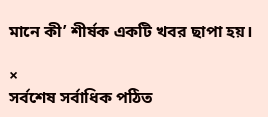মানে কী’ শীর্ষক একটি খবর ছাপা হয়।

×
সর্বশেষ সর্বাধিক পঠিত